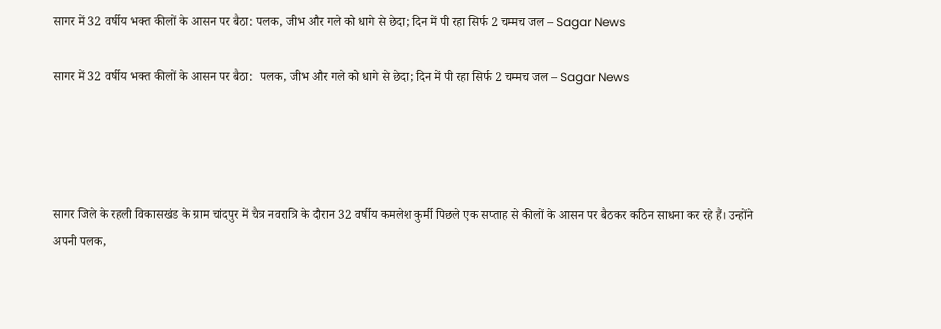सागर में 32 वर्षीय भक्त कीलों के आसन पर बैठा: पलक, जीभ और गले को धागे से छेदा; दिन में पी रहा सिर्फ 2 चम्मच जल – Sagar News

सागर में 32 वर्षीय भक्त कीलों के आसन पर बैठा:  पलक, जीभ और गले को धागे से छेदा; दिन में पी रहा सिर्फ 2 चम्मच जल – Sagar News




सागर जिले के रहली विकासखंड के ग्राम चांदपुर में चैत्र नवरात्रि के दौरान 32 वर्षीय कमलेश कुर्मी पिछले एक सप्ताह से कीलों के आसन पर बैठकर कठिन साधना कर रहे हैं। उन्होंने अपनी पलक,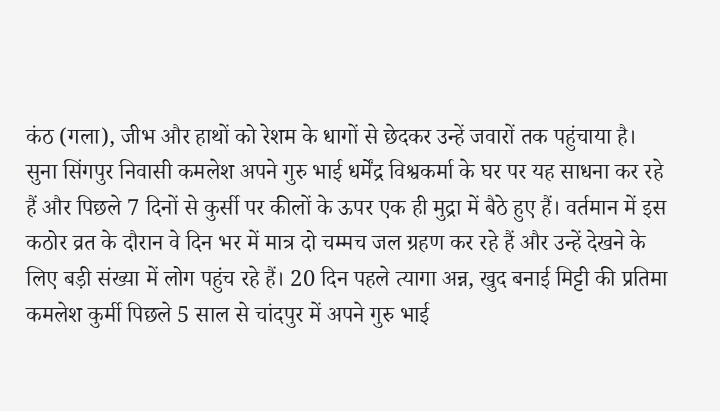कंठ (गला), जीभ और हाथों को रेशम के धागों से छेदकर उन्हें जवारों तक पहुंचाया है। सुना सिंगपुर निवासी कमलेश अपने गुरु भाई धर्मेंद्र विश्वकर्मा के घर पर यह साधना कर रहे हैं और पिछले 7 दिनों से कुर्सी पर कीलों के ऊपर एक ही मुद्रा में बैठे हुए हैं। वर्तमान में इस कठोर व्रत के दौरान वे दिन भर में मात्र दो चम्मच जल ग्रहण कर रहे हैं और उन्हें देखने के लिए बड़ी संख्या में लोग पहुंच रहे हैं। 20 दिन पहले त्यागा अन्न, खुद बनाई मिट्टी की प्रतिमा कमलेश कुर्मी पिछले 5 साल से चांदपुर में अपने गुरु भाई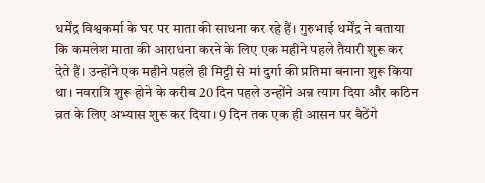धर्मेंद्र विश्वकर्मा के घर पर माता की साधना कर रहे हैं। गुरुभाई धर्मेंद्र ने बताया कि कमलेश माता की आराधना करने के लिए एक महीने पहले तैयारी शुरू कर देते हैं। उन्होंने एक महीने पहले ही मिट्टी से मां दुर्गा की प्रतिमा बनाना शुरू किया था। नवरात्रि शुरू होने के करीब 20 दिन पहले उन्होंने अन्न त्याग दिया और कठिन व्रत के लिए अभ्यास शुरू कर दिया। 9 दिन तक एक ही आसन पर बैठेंगे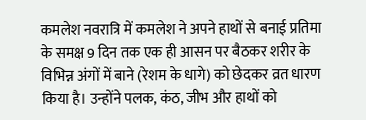कमलेश नवरात्रि में कमलेश ने अपने हाथों से बनाई प्रतिमा के समक्ष 9 दिन तक एक ही आसन पर बैठकर शरीर के विभिन्न अंगों में बाने (रेशम के धागे) को छेदकर व्रत धारण किया है। उन्होंने पलक, कंठ, जीभ और हाथों को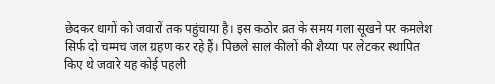छेदकर धागों को जवारों तक पहुंचाया है। इस कठोर व्रत के समय गला सूखने पर कमलेश सिर्फ दो चम्मच जल ग्रहण कर रहे हैं। पिछले साल कीलों की शैय्या पर लेटकर स्थापित किए थे जवारे यह कोई पहली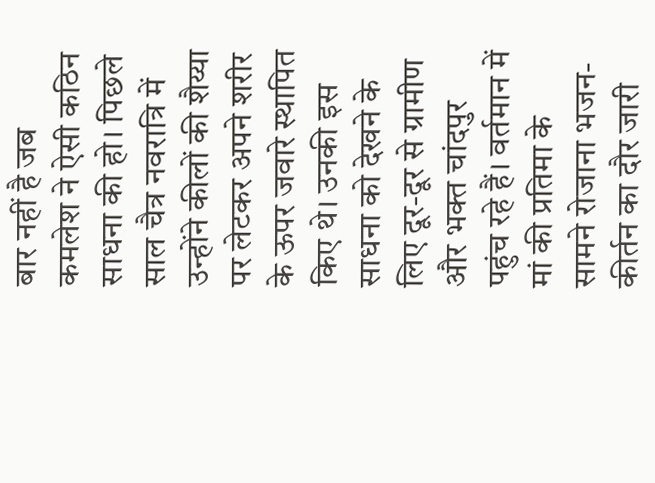बार नहीं है जब कमलेश ने ऐसी कठिन साधना की हो। पिछले साल चैत्र नवरात्रि में उन्होंने कीलों की शैय्या पर लेटकर अपने शरीर के ऊपर जवारे स्थापित किए थे। उनकी इस साधना को देखने के लिए दूर-दूर से ग्रामीण और भक्त चांदपुर पहुंच रहे हैं। वर्तमान में मां की प्रतिमा के सामने रोजाना भजन-कीर्तन का दौर जारी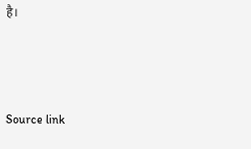है।



Source link